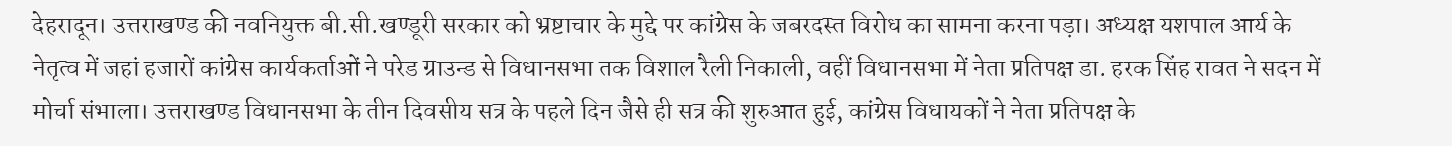देहरादून। उत्तराखण्ड की नवनियुक्त बी.सी.खण्डूरी सरकार को भ्रष्टाचार के मुद्दे पर कांग्रेस के जबरदस्त विरोध का सामना करना पड़ा। अध्यक्ष यशपाल आर्य के नेतृत्व में जहां हजारों कांग्रेस कार्यकर्ताओं ने परेड ग्राउन्ड से विधानसभा तक विशाल रैली निकाली, वहीं विधानसभा में नेता प्रतिपक्ष डा. हरक सिंह रावत ने सदन में मोर्चा संभाला। उत्तराखण्ड विधानसभा के तीन दिवसीय सत्र के पहले दिन जैसे ही सत्र की शुरुआत हुई, कांग्रेस विधायकों ने नेता प्रतिपक्ष के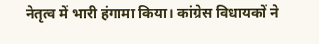नेतृत्व में भारी हंगामा किया। कांग्रेस विधायकों ने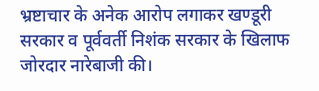भ्रष्टाचार के अनेक आरोप लगाकर खण्डूरी सरकार व पूर्ववर्ती निशंक सरकार के खिलाफ जोरदार नारेबाजी की।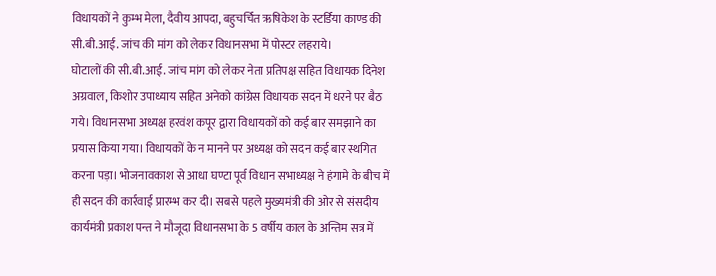विधायकों ने कुम्भ मेला, दैवीय आपदा, बहुचर्चित ऋषिकेश के स्टर्डिया काण्ड की सी.बी.आई. जांच की मांग को लेकर विधानसभा में पोस्टर लहराये।
घोटालों की सी.बी.आई. जांच मांग को लेकर नेता प्रतिपक्ष सहित विधायक दिनेश अग्रवाल, किशोर उपाध्याय सहित अनेको कांग्रेस विधायक सदन में धरने पर बैठ गये। विधानसभा अध्यक्ष हरवंश कपूर द्वारा विधायकों को कई बार समझाने का प्रयास किया गया। विधायकों के न मानने पर अध्यक्ष को सदन कई बार स्थगित करना पड़ा। भोजनावकाश से आधा घण्टा पूर्व विधान सभाध्यक्ष ने हंगामे के बीच में ही सदन की कार्रवाई प्रारम्भ कर दी। सबसे पहले मुख्यमंत्री की ओर से संसदीय कार्यमंत्री प्रकाश पन्त ने मौजूदा विधानसभा के 5 वर्षीय काल के अन्तिम सत्र में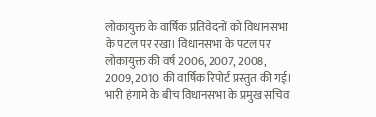लोकायुक्त के वार्षिक प्रतिवेदनों को विधानसभा के पटल पर रखा। विधानसभा के पटल पर लोकायुक्त की वर्ष 2006, 2007, 2008, 2009, 2010 की वार्षिक रिपोर्ट प्रस्तुत की गई।
भारी हंगामे के बीच विधानसभा के प्रमुख सचिव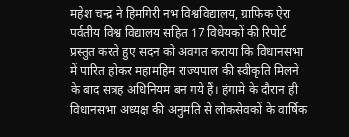महेश चन्द्र ने हिमगिरी नभ विश्वविद्यालय, ग्राफिक ऐरा पर्वतीय विश्व विद्यालय सहित 17 विधेयकों की रिपोर्ट प्रस्तुत करते हुए सदन को अवगत कराया कि विधानसभा में पारित होकर महामहिम राज्यपाल की स्वीकृति मिलने के बाद सत्रह अधिनियम बन गये हैं। हंगामे के दौरान ही विधानसभा अध्यक्ष की अनुमति से लोकसेवकों के वार्षिक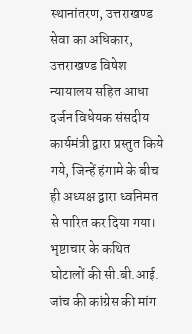स्थानांतरण, उत्तराखण्ड सेवा का अधिकार, उत्तराखण्ड विषेश न्यायालय सहित आधा दर्जन विधेयक संसदीय कार्यमंत्री द्वारा प्रस्तुत किये गये, जिन्हें हंगामे के बीच ही अध्यक्ष द्वारा ध्वनिमत से पारित कर दिया गया। भृष्टाचार के कथित घोटालों की सी.बी.आई. जांच की कांग्रेस की मांग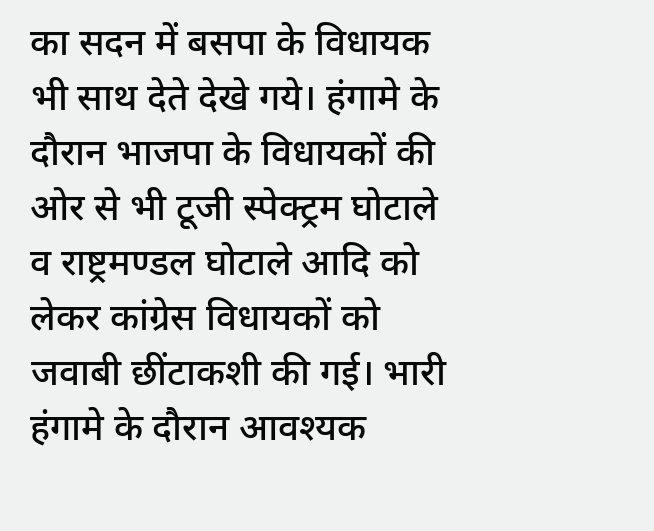का सदन में बसपा के विधायक भी साथ देते देखे गये। हंगामे के दौरान भाजपा के विधायकों की ओर से भी टूजी स्पेक्ट्रम घोटाले व राष्ट्रमण्डल घोटाले आदि को लेकर कांग्रेस विधायकों को जवाबी छींटाकशी की गई। भारी हंगामे के दौरान आवश्यक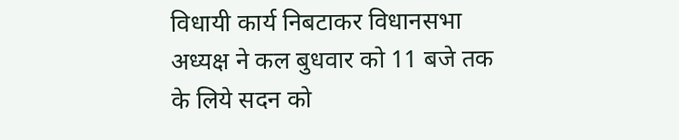विधायी कार्य निबटाकर विधानसभा अध्यक्ष ने कल बुधवार को 11 बजे तक के लिये सदन को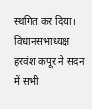स्थगित कर दिया। विधानसभाध्यक्ष हरवंश कपूर ने सदन में सभी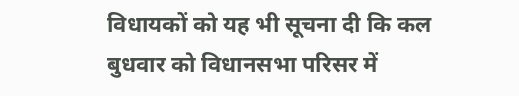विधायकों को यह भी सूचना दी कि कल बुधवार को विधानसभा परिसर में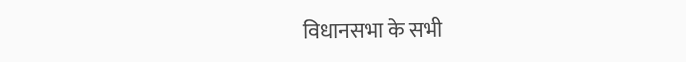विधानसभा के सभी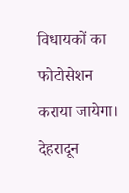विधायकों का फोटोसेशन कराया जायेगा।
देहरादून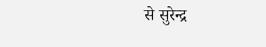से सुरेन्द्र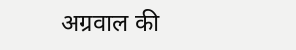अग्रवाल की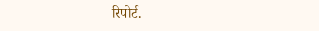रिपोर्ट.